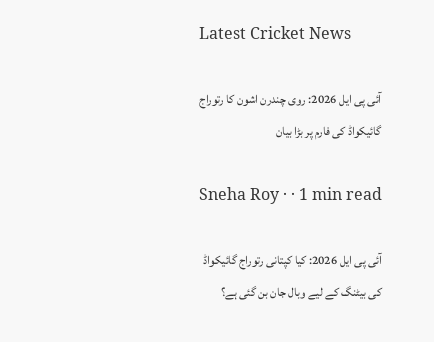Latest Cricket News

آئی پی ایل 2026: روی چندرن اشون کا رتوراج گائیکواڈ کی فارم پر بڑا بیان

Sneha Roy · · 1 min read

آئی پی ایل 2026: کیا کپتانی رتوراج گائیکواڈ کی بیٹنگ کے لیے وبال جان بن گئی ہے؟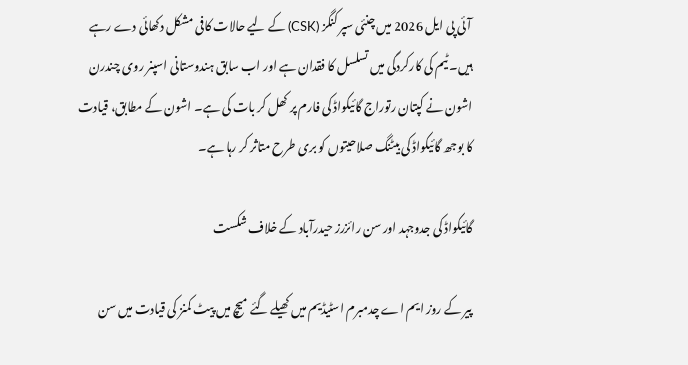آئی پی ایل 2026 میں چنئی سپر کنگز (CSK) کے لیے حالات کافی مشکل دکھائی دے رہے ہیں۔ ٹیم کی کارکردگی میں تسلسل کا فقدان ہے اور اب سابق ہندوستانی اسپنر روی چندرن اشون نے کپتان رتوراج گائیکواڈ کی فارم پر کھل کر بات کی ہے۔ اشون کے مطابق، قیادت کا بوجھ گائیکواڈ کی بیٹنگ صلاحیتوں کو بری طرح متاثر کر رہا ہے۔

گائیکواڈ کی جدوجہد اور سن رائزرز حیدرآباد کے خلاف شکست

پیر کے روز ایم اے چدمبرم اسٹیڈیم میں کھیلے گئے میچ میں پیٹ کمنز کی قیادت میں سن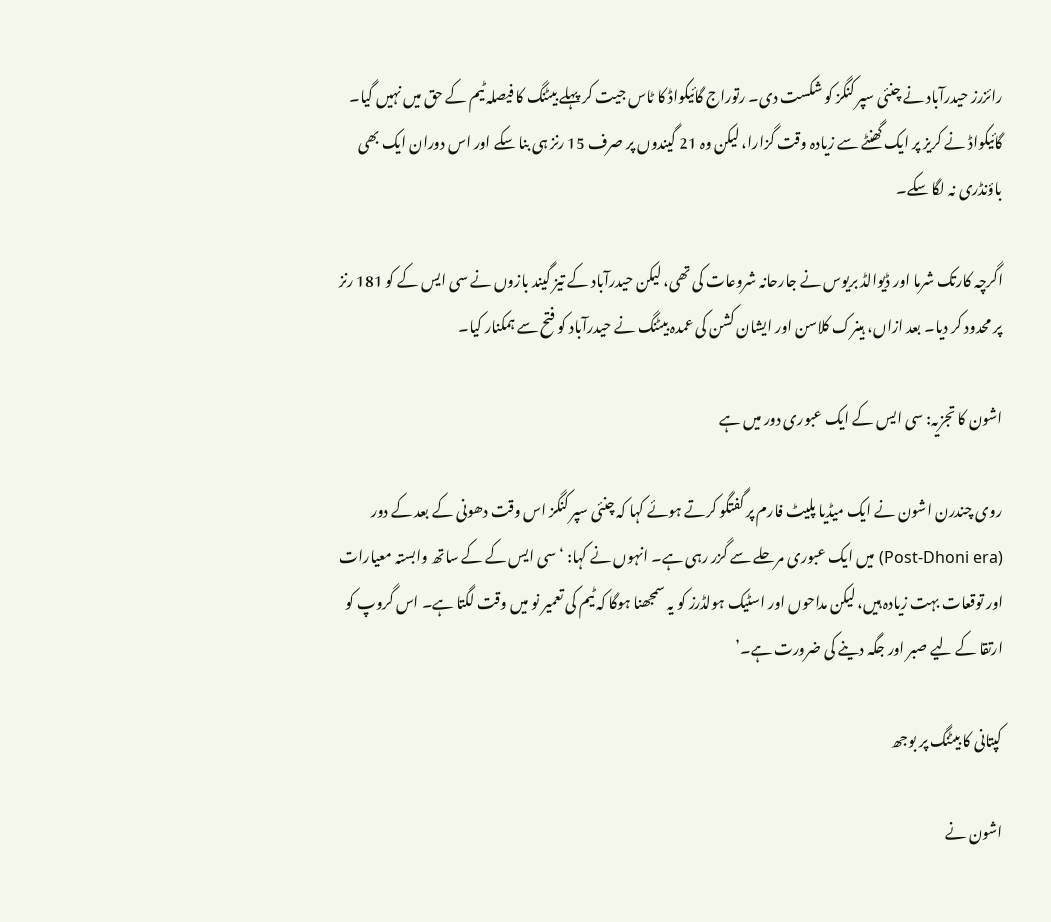رائزرز حیدرآباد نے چنئی سپر کنگز کو شکست دی۔ رتوراج گائیکواڈ کا ٹاس جیت کر پہلے بیٹنگ کا فیصلہ ٹیم کے حق میں نہیں گیا۔ گائیکواڈ نے کریز پر ایک گھنٹے سے زیادہ وقت گزارا، لیکن وہ 21 گیندوں پر صرف 15 رنز ہی بنا سکے اور اس دوران ایک بھی باؤنڈری نہ لگا سکے۔

اگرچہ کارتک شرما اور ڈیوالڈ بریوس نے جارحانہ شروعات کی تھی، لیکن حیدرآباد کے تیز گیند بازوں نے سی ایس کے کو 181 رنز پر محدود کر دیا۔ بعد ازاں، ہینرک کلاسن اور ایشان کشن کی عمدہ بیٹنگ نے حیدرآباد کو فتح سے ہمکنار کیا۔

اشون کا تجزیہ: سی ایس کے ایک عبوری دور میں ہے

روی چندرن اشون نے ایک میڈیا پلیٹ فارم پر گفتگو کرتے ہوئے کہا کہ چنئی سپر کنگز اس وقت دھونی کے بعد کے دور (Post-Dhoni era) میں ایک عبوری مرحلے سے گزر رہی ہے۔ انہوں نے کہا: ‘سی ایس کے کے ساتھ وابستہ معیارات اور توقعات بہت زیادہ ہیں، لیکن مداحوں اور اسٹیک ہولڈرز کو یہ سمجھنا ہوگا کہ ٹیم کی تعمیر نو میں وقت لگتا ہے۔ اس گروپ کو ارتقا کے لیے صبر اور جگہ دینے کی ضرورت ہے۔’

کپتانی کا بیٹنگ پر بوجھ

اشون نے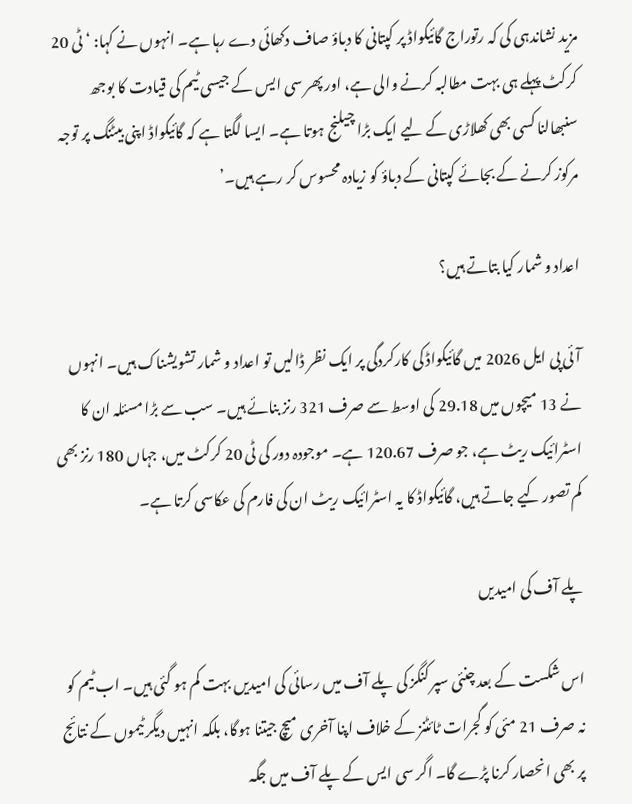مزید نشاندہی کی کہ رتوراج گائیکواڈ پر کپتانی کا دباؤ صاف دکھائی دے رہا ہے۔ انہوں نے کہا: ‘ٹی 20 کرکٹ پہلے ہی بہت مطالبہ کرنے والی ہے، اور پھر سی ایس کے جیسی ٹیم کی قیادت کا بوجھ سنبھالنا کسی بھی کھلاڑی کے لیے ایک بڑا چیلنج ہوتا ہے۔ ایسا لگتا ہے کہ گائیکواڈ اپنی بیٹنگ پر توجہ مرکوز کرنے کے بجائے کپتانی کے دباؤ کو زیادہ محسوس کر رہے ہیں۔’

اعداد و شمار کیا بتاتے ہیں؟

آئی پی ایل 2026 میں گائیکواڈ کی کارکردگی پر ایک نظر ڈالیں تو اعداد و شمار تشویشناک ہیں۔ انہوں نے 13 میچوں میں 29.18 کی اوسط سے صرف 321 رنز بنائے ہیں۔ سب سے بڑا مسئلہ ان کا اسٹرائیک ریٹ ہے، جو صرف 120.67 ہے۔ موجودہ دور کی ٹی 20 کرکٹ میں، جہاں 180 رنز بھی کم تصور کیے جاتے ہیں، گائیکواڈ کا یہ اسٹرائیک ریٹ ان کی فارم کی عکاسی کرتا ہے۔

پلے آف کی امیدیں

اس شکست کے بعد چنئی سپر کنگز کی پلے آف میں رسائی کی امیدیں بہت کم ہو گئی ہیں۔ اب ٹیم کو نہ صرف 21 مئی کو گجرات ٹائٹنز کے خلاف اپنا آخری میچ جیتنا ہوگا، بلکہ انہیں دیگر ٹیموں کے نتائج پر بھی انحصار کرنا پڑے گا۔ اگر سی ایس کے پلے آف میں جگہ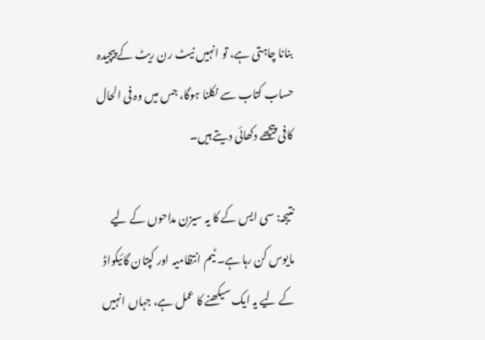بنانا چاہتی ہے، تو انہیں نیٹ رن ریٹ کے پیچیدہ حساب کتاب سے نکلنا ہوگا، جس میں وہ فی الحال کافی پیچھے دکھائی دیتے ہیں۔

نتیجہ: سی ایس کے کا یہ سیزن مداحوں کے لیے مایوس کن رہا ہے۔ ٹیم انتظامیہ اور کپتان گائیکواڈ کے لیے یہ ایک سیکھنے کا عمل ہے، جہاں انہیں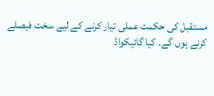مستقبل کی حکمت عملی تیار کرنے کے لیے سخت فیصلے کرنے ہوں گے۔ کیا گائیکواڈ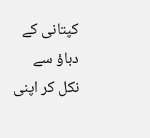کپتانی کے دباؤ سے نکل کر اپنی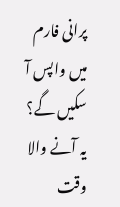پرانی فارم میں واپس آ سکیں گے؟ یہ آنے والا وقت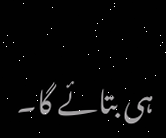ہی بتائے گا۔